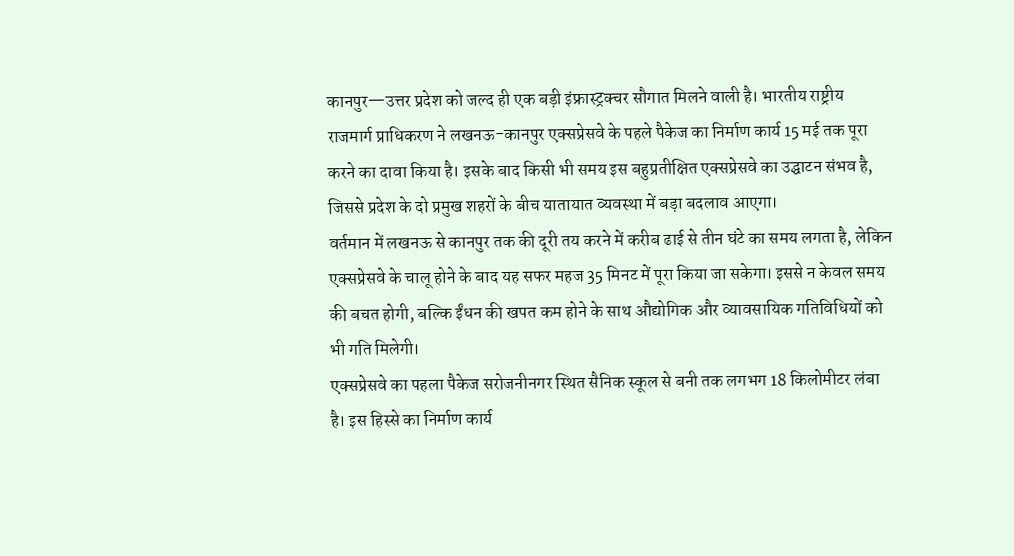कानपुर—उत्तर प्रदेश को जल्द ही एक बड़ी इंफ्रास्ट्रक्चर सौगात मिलने वाली है। भारतीय राष्ट्रीय राजमार्ग प्राधिकरण ने लखनऊ-कानपुर एक्सप्रेसवे के पहले पैकेज का निर्माण कार्य 15 मई तक पूरा करने का दावा किया है। इसके बाद किसी भी समय इस बहुप्रतीक्षित एक्सप्रेसवे का उद्घाटन संभव है, जिससे प्रदेश के दो प्रमुख शहरों के बीच यातायात व्यवस्था में बड़ा बदलाव आएगा।
वर्तमान में लखनऊ से कानपुर तक की दूरी तय करने में करीब ढाई से तीन घंटे का समय लगता है, लेकिन एक्सप्रेसवे के चालू होने के बाद यह सफर महज 35 मिनट में पूरा किया जा सकेगा। इससे न केवल समय की बचत होगी, बल्कि ईंधन की खपत कम होने के साथ औद्योगिक और व्यावसायिक गतिविधियों को भी गति मिलेगी।
एक्सप्रेसवे का पहला पैकेज सरोजनीनगर स्थित सैनिक स्कूल से बनी तक लगभग 18 किलोमीटर लंबा है। इस हिस्से का निर्माण कार्य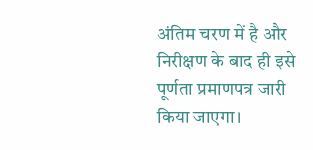अंतिम चरण में है और निरीक्षण के बाद ही इसे पूर्णता प्रमाणपत्र जारी किया जाएगा।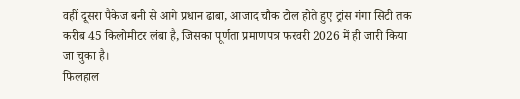वहीं दूसरा पैकेज बनी से आगे प्रधान ढाबा, आजाद चौक टोल होते हुए ट्रांस गंगा सिटी तक करीब 45 किलोमीटर लंबा है, जिसका पूर्णता प्रमाणपत्र फरवरी 2026 में ही जारी किया जा चुका है।
फिलहाल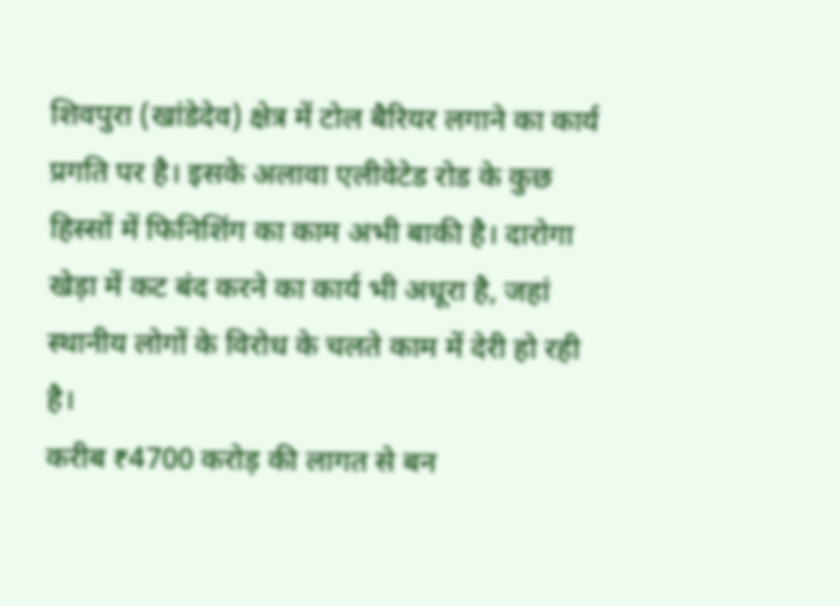शिवपुरा (खांडेदेव) क्षेत्र में टोल बैरियर लगाने का कार्य प्रगति पर है। इसके अलावा एलीवेटेड रोड के कुछ हिस्सों में फिनिशिंग का काम अभी बाकी है। दारोगा खेड़ा में कट बंद करने का कार्य भी अधूरा है, जहां स्थानीय लोगों के विरोध के चलते काम में देरी हो रही है।
करीब ₹4700 करोड़ की लागत से बन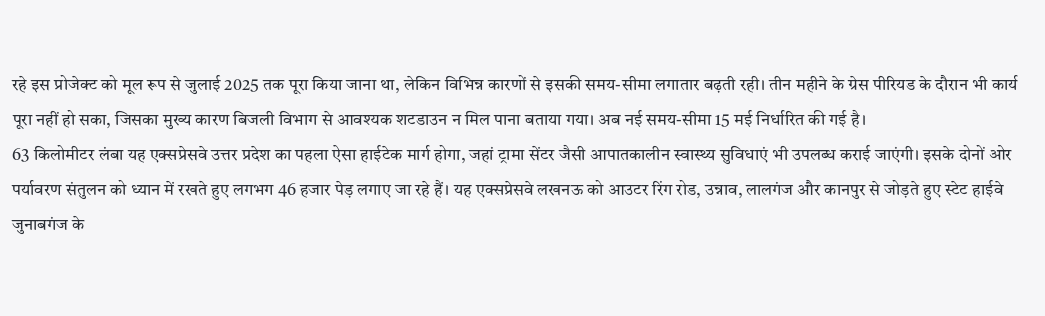रहे इस प्रोजेक्ट को मूल रूप से जुलाई 2025 तक पूरा किया जाना था, लेकिन विभिन्न कारणों से इसकी समय-सीमा लगातार बढ़ती रही। तीन महीने के ग्रेस पीरियड के दौरान भी कार्य पूरा नहीं हो सका, जिसका मुख्य कारण बिजली विभाग से आवश्यक शटडाउन न मिल पाना बताया गया। अब नई समय-सीमा 15 मई निर्धारित की गई है।
63 किलोमीटर लंबा यह एक्सप्रेसवे उत्तर प्रदेश का पहला ऐसा हाईटेक मार्ग होगा, जहां ट्रामा सेंटर जैसी आपातकालीन स्वास्थ्य सुविधाएं भी उपलब्ध कराई जाएंगी। इसके दोनों ओर पर्यावरण संतुलन को ध्यान में रखते हुए लगभग 46 हजार पेड़ लगाए जा रहे हैं। यह एक्सप्रेसवे लखनऊ को आउटर रिंग रोड, उन्नाव, लालगंज और कानपुर से जोड़ते हुए स्टेट हाईवे जुनाबगंज के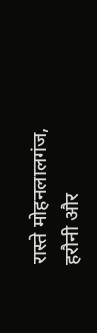रास्ते मोहनलालगंज, हरौनी और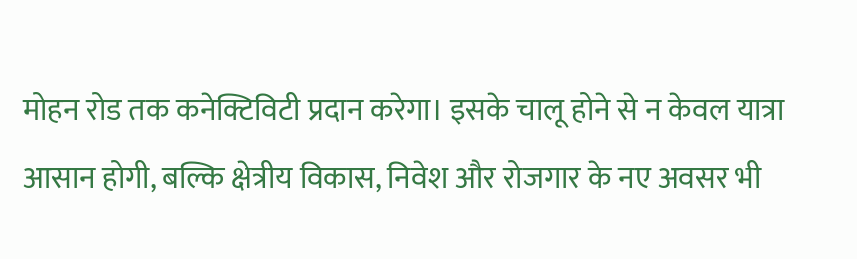मोहन रोड तक कनेक्टिविटी प्रदान करेगा। इसके चालू होने से न केवल यात्रा आसान होगी, बल्कि क्षेत्रीय विकास, निवेश और रोजगार के नए अवसर भी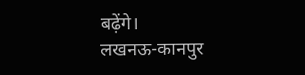बढ़ेंगे।
लखनऊ-कानपुर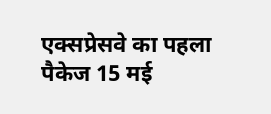एक्सप्रेसवे का पहला पैकेज 15 मई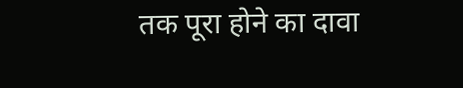तक पूरा होने का दावा